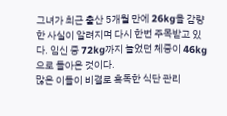그녀가 최근 출산 5개월 만에 26kg을 감량한 사실이 알려지며 다시 한번 주목받고 있다. 임신 중 72kg까지 늘었던 체중이 46kg으로 돌아온 것이다.
많은 이들이 비결로 혹독한 식단 관리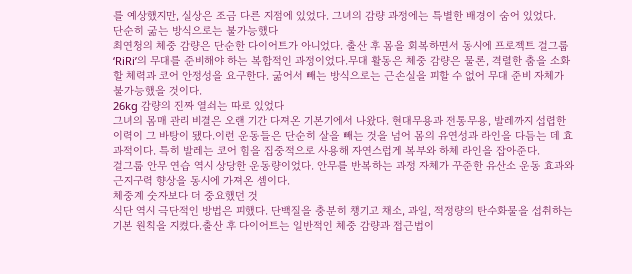를 예상했지만, 실상은 조금 다른 지점에 있었다. 그녀의 감량 과정에는 특별한 배경이 숨어 있었다.
단순히 굶는 방식으로는 불가능했다
최연청의 체중 감량은 단순한 다이어트가 아니었다. 출산 후 몸을 회복하면서 동시에 프로젝트 걸그룹 ‘RiRi’의 무대를 준비해야 하는 복합적인 과정이었다.무대 활동은 체중 감량은 물론, 격렬한 춤을 소화할 체력과 코어 안정성을 요구한다. 굶어서 빼는 방식으로는 근손실을 피할 수 없어 무대 준비 자체가 불가능했을 것이다.
26kg 감량의 진짜 열쇠는 따로 있었다
그녀의 몸매 관리 비결은 오랜 기간 다져온 기본기에서 나왔다. 현대무용과 전통무용, 발레까지 섭렵한 이력이 그 바탕이 됐다.이런 운동들은 단순히 살을 빼는 것을 넘어 몸의 유연성과 라인을 다듬는 데 효과적이다. 특히 발레는 코어 힘을 집중적으로 사용해 자연스럽게 복부와 하체 라인을 잡아준다.
걸그룹 안무 연습 역시 상당한 운동량이었다. 안무를 반복하는 과정 자체가 꾸준한 유산소 운동 효과와 근지구력 향상을 동시에 가져온 셈이다.
체중계 숫자보다 더 중요했던 것
식단 역시 극단적인 방법은 피했다. 단백질을 충분히 챙기고 채소, 과일, 적정량의 탄수화물을 섭취하는 기본 원칙을 지켰다.출산 후 다이어트는 일반적인 체중 감량과 접근법이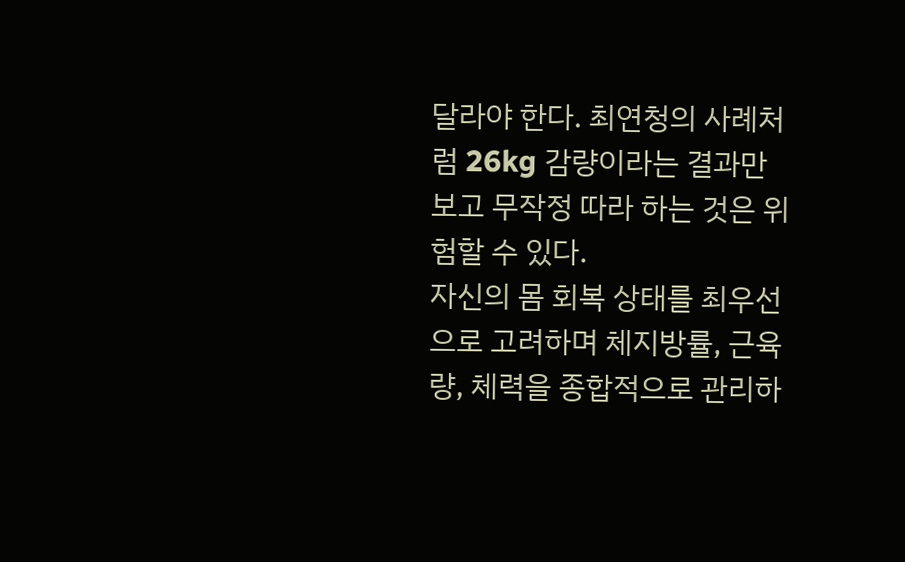달라야 한다. 최연청의 사례처럼 26kg 감량이라는 결과만 보고 무작정 따라 하는 것은 위험할 수 있다.
자신의 몸 회복 상태를 최우선으로 고려하며 체지방률, 근육량, 체력을 종합적으로 관리하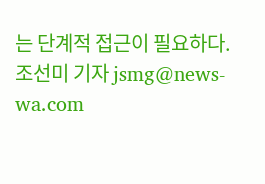는 단계적 접근이 필요하다.
조선미 기자 jsmg@news-wa.com